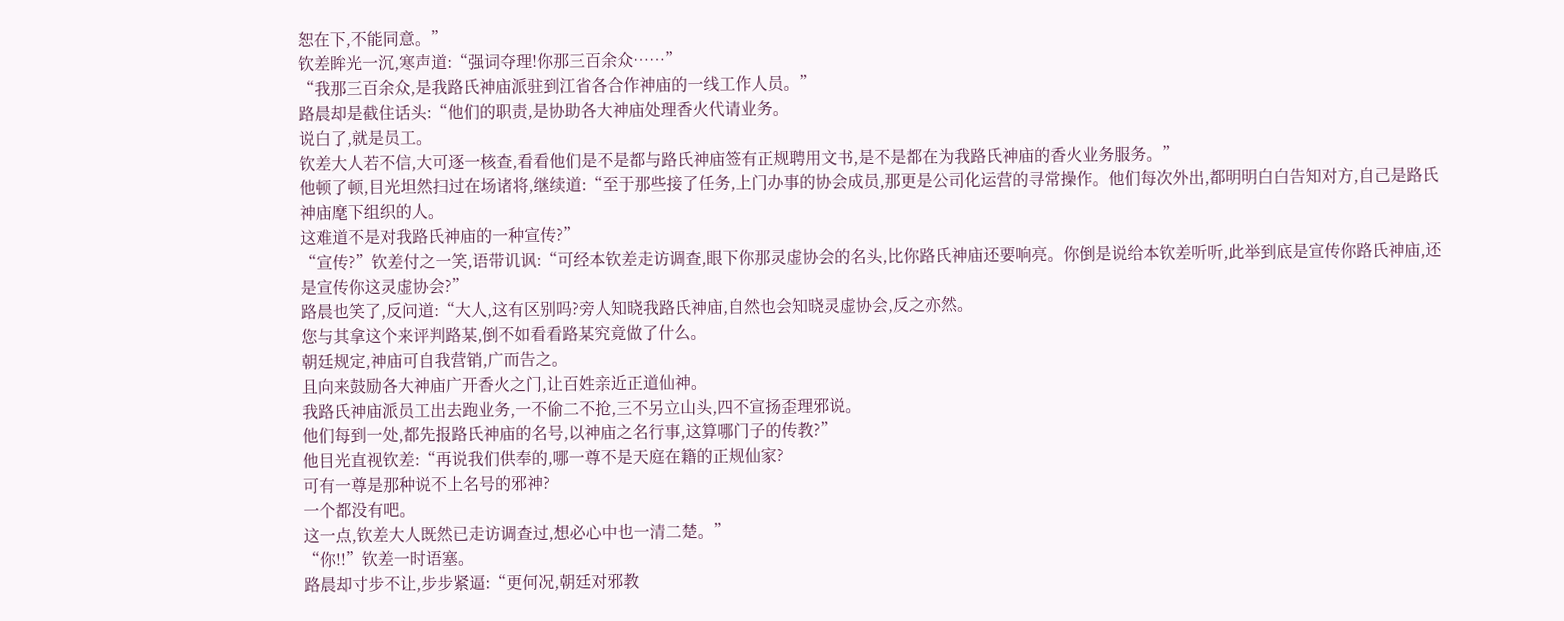恕在下,不能同意。”
钦差眸光一沉,寒声道:“强词夺理!你那三百余众……”
“我那三百余众,是我路氏神庙派驻到江省各合作神庙的一线工作人员。”
路晨却是截住话头:“他们的职责,是协助各大神庙处理香火代请业务。
说白了,就是员工。
钦差大人若不信,大可逐一核查,看看他们是不是都与路氏神庙签有正规聘用文书,是不是都在为我路氏神庙的香火业务服务。”
他顿了顿,目光坦然扫过在场诸将,继续道:“至于那些接了任务,上门办事的协会成员,那更是公司化运营的寻常操作。他们每次外出,都明明白白告知对方,自己是路氏神庙麾下组织的人。
这难道不是对我路氏神庙的一种宣传?”
“宣传?”钦差付之一笑,语带讥讽:“可经本钦差走访调查,眼下你那灵虚协会的名头,比你路氏神庙还要响亮。你倒是说给本钦差听听,此举到底是宣传你路氏神庙,还是宣传你这灵虚协会?”
路晨也笑了,反问道:“大人,这有区别吗?旁人知晓我路氏神庙,自然也会知晓灵虚协会,反之亦然。
您与其拿这个来评判路某,倒不如看看路某究竟做了什么。
朝廷规定,神庙可自我营销,广而告之。
且向来鼓励各大神庙广开香火之门,让百姓亲近正道仙神。
我路氏神庙派员工出去跑业务,一不偷二不抢,三不另立山头,四不宣扬歪理邪说。
他们每到一处,都先报路氏神庙的名号,以神庙之名行事,这算哪门子的传教?”
他目光直视钦差:“再说我们供奉的,哪一尊不是天庭在籍的正规仙家?
可有一尊是那种说不上名号的邪神?
一个都没有吧。
这一点,钦差大人既然已走访调查过,想必心中也一清二楚。”
“你!!”钦差一时语塞。
路晨却寸步不让,步步紧逼:“更何况,朝廷对邪教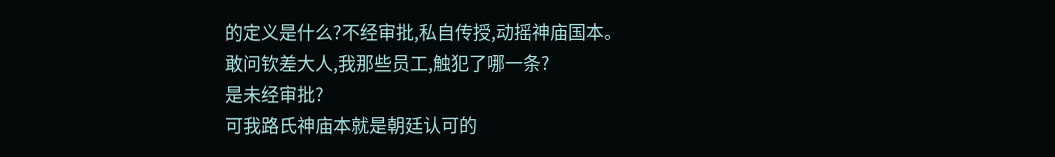的定义是什么?不经审批,私自传授,动摇神庙国本。
敢问钦差大人,我那些员工,触犯了哪一条?
是未经审批?
可我路氏神庙本就是朝廷认可的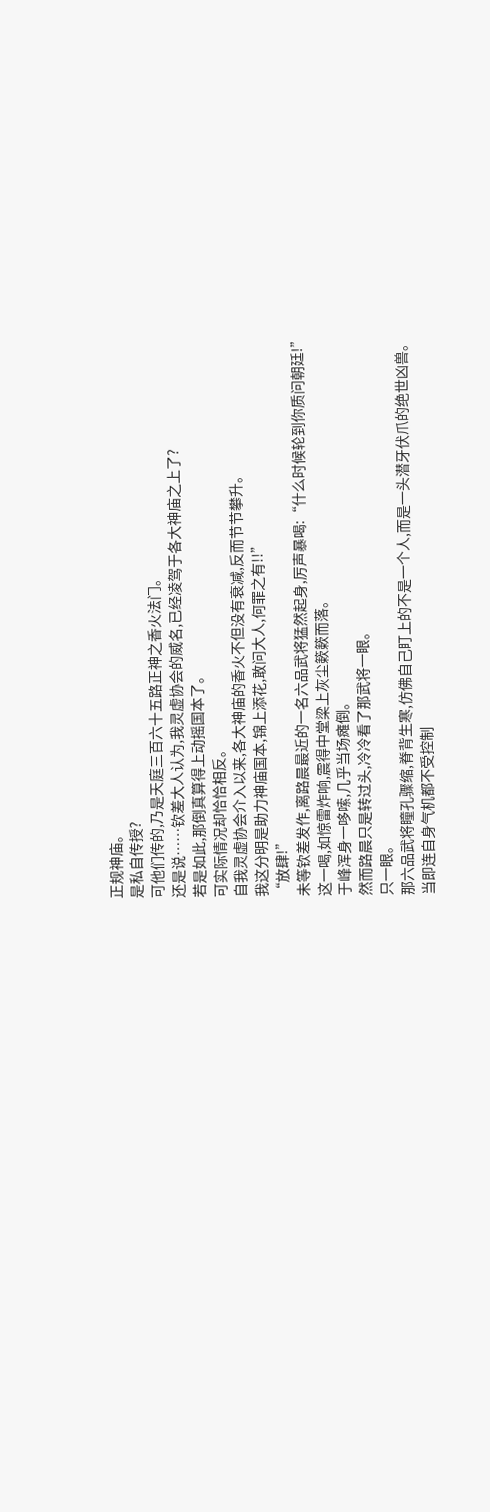正规神庙。
是私自传授?
可他们传的,乃是天庭三百六十五路正神之香火法门。
还是说……钦差大人认为,我灵虚协会的威名,已经凌驾于各大神庙之上了?
若是如此,那倒真算得上动摇国本了。
可实际情况却恰恰相反。
自我灵虚协会介入以来,各大神庙的香火不但没有衰减,反而节节攀升。
我这分明是助力神庙国本,锦上添花,敢问大人,何罪之有!!”
“放肆!”
未等钦差发作,离路晨最近的一名六品武将猛然起身,厉声暴喝:“什么时候轮到你质问朝廷!”
这一喝,如惊雷炸响,震得中堂梁上灰尘簌簌而落。
于峰浑身一哆嗦,几乎当场瘫倒。
然而路晨只是转过头,冷冷看了那武将一眼。
只一眼。
那六品武将瞳孔骤缩,脊背生寒,仿佛自己盯上的不是一个人,而是一头潜牙伏爪的绝世凶兽。
当即连自身气机都不受控制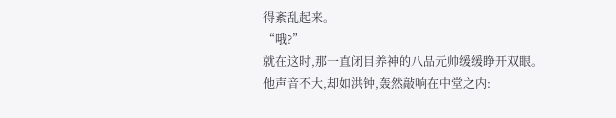得紊乱起来。
“哦?”
就在这时,那一直闭目养神的八品元帅缓缓睁开双眼。
他声音不大,却如洪钟,轰然敲响在中堂之内: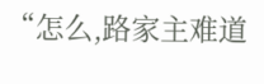“怎么,路家主难道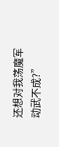还想对我荡魔军动武不成?”